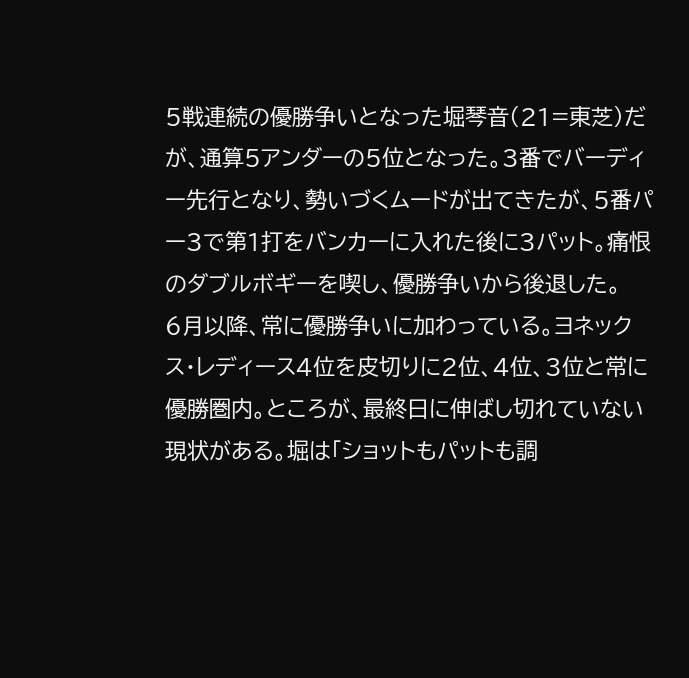5戦連続の優勝争いとなった堀琴音(21=東芝)だが、通算5アンダーの5位となった。3番でバーディー先行となり、勢いづくムードが出てきたが、5番パー3で第1打をバンカーに入れた後に3パット。痛恨のダブルボギーを喫し、優勝争いから後退した。
6月以降、常に優勝争いに加わっている。ヨネックス・レディース4位を皮切りに2位、4位、3位と常に優勝圏内。ところが、最終日に伸ばし切れていない現状がある。堀は「ショットもパットも調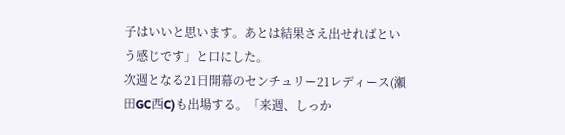子はいいと思います。あとは結果さえ出せればという感じです」と口にした。
次週となる21日開幕のセンチュリー21レディース(瀬田GC西C)も出場する。「来週、しっか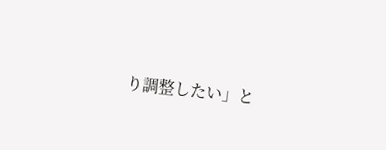り調整したい」と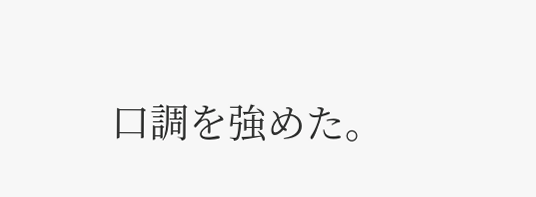口調を強めた。